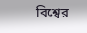বিশ্বের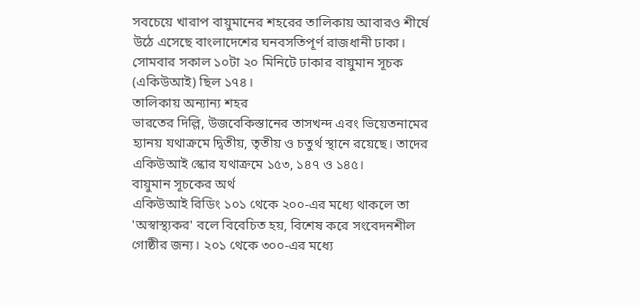সবচেয়ে খারাপ বায়ুমানের শহরের তালিকায় আবারও শীর্ষে উঠে এসেছে বাংলাদেশের ঘনবসতিপূর্ণ রাজধানী ঢাকা। সোমবার সকাল ১০টা ২০ মিনিটে ঢাকার বায়ুমান সূচক (একিউআই) ছিল ১৭৪।
তালিকায় অন্যান্য শহর
ভারতের দিল্লি, উজবেকিস্তানের তাসখন্দ এবং ভিয়েতনামের হ্যানয় যথাক্রমে দ্বিতীয়, তৃতীয় ও চতুর্থ স্থানে রয়েছে। তাদের একিউআই স্কোর যথাক্রমে ১৫৩, ১৪৭ ও ১৪৫।
বায়ুমান সূচকের অর্থ
একিউআই রিডিং ১০১ থেকে ২০০-এর মধ্যে থাকলে তা 'অস্বাস্থ্যকর' বলে বিবেচিত হয়, বিশেষ করে সংবেদনশীল গোষ্ঠীর জন্য। ২০১ থেকে ৩০০-এর মধ্যে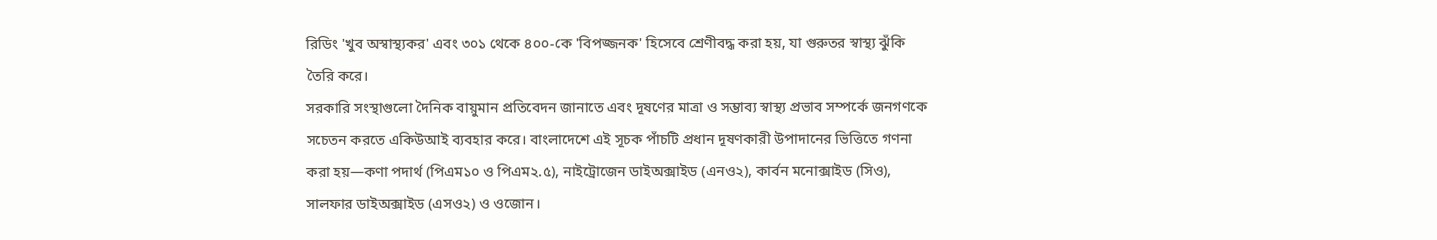রিডিং 'খুব অস্বাস্থ্যকর' এবং ৩০১ থেকে ৪০০-কে 'বিপজ্জনক' হিসেবে শ্রেণীবদ্ধ করা হয়, যা গুরুতর স্বাস্থ্য ঝুঁকি তৈরি করে।
সরকারি সংস্থাগুলো দৈনিক বায়ুমান প্রতিবেদন জানাতে এবং দূষণের মাত্রা ও সম্ভাব্য স্বাস্থ্য প্রভাব সম্পর্কে জনগণকে সচেতন করতে একিউআই ব্যবহার করে। বাংলাদেশে এই সূচক পাঁচটি প্রধান দূষণকারী উপাদানের ভিত্তিতে গণনা করা হয়—কণা পদার্থ (পিএম১০ ও পিএম২.৫), নাইট্রোজেন ডাইঅক্সাইড (এনও২), কার্বন মনোক্সাইড (সিও), সালফার ডাইঅক্সাইড (এসও২) ও ওজোন।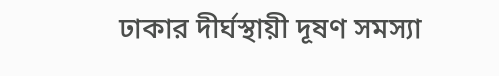ঢাকার দীর্ঘস্থায়ী দূষণ সমস্যা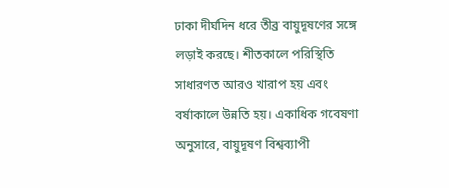ঢাকা দীর্ঘদিন ধরে তীব্র বায়ুদূষণের সঙ্গে লড়াই করছে। শীতকালে পরিস্থিতি সাধারণত আরও খারাপ হয় এবং বর্ষাকালে উন্নতি হয়। একাধিক গবেষণা অনুসারে, বায়ুদূষণ বিশ্বব্যাপী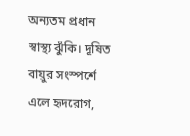অন্যতম প্রধান স্বাস্থ্য ঝুঁকি। দূষিত বায়ুর সংস্পর্শে এলে হৃদরোগ,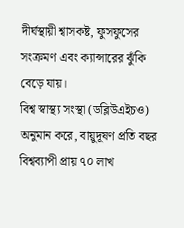দীর্ঘস্থায়ী শ্বাসকষ্ট, ফুসফুসের সংক্রমণ এবং ক্যান্সারের ঝুঁকি বেড়ে যায়।
বিশ্ব স্বাস্থ্য সংস্থা (ডব্লিউএইচও) অনুমান করে, বায়ুদূষণ প্রতি বছর বিশ্বব্যাপী প্রায় ৭০ লাখ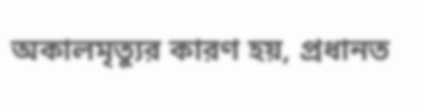অকালমৃত্যুর কারণ হয়, প্রধানত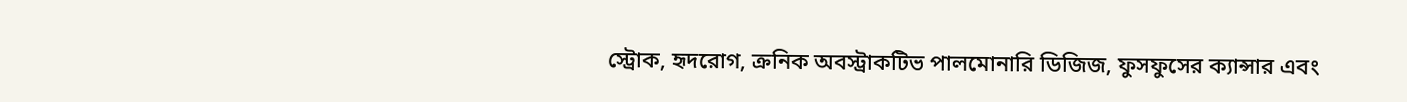স্ট্রোক, হৃদরোগ, ক্রনিক অবস্ট্রাকটিভ পালমোনারি ডিজিজ, ফুসফুসের ক্যান্সার এবং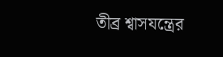তীব্র শ্বাসযন্ত্রের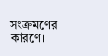সংক্রমণের কারণে।